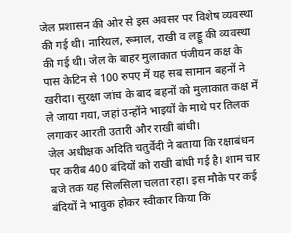जेल प्रशासन की ओर से इस अवसर पर विशेष व्यवस्था की गई थी। नारियल, रूमाल, राखी व लड्डू की व्यवस्था की गई थी। जेल के बाहर मुलाकात पंजीयन कक्ष के पास केटिन से 100 रुपए में यह सब सामान बहनों ने खरीदा। सुरक्षा जांच के बाद बहनों को मुलाकात कक्ष में ले जाया गया, जहां उन्होंने भाइयों के माथे पर तिलक लगाकर आरती उतारी और राखी बांधी।
जेल अधीक्षक अदिति चतुर्वेदी ने बताया कि रक्षाबंधन पर करीब 400 बंदियों को राखी बांधी गई है। शाम चार बजे तक यह सिलसिला चलता रहा। इस मौके पर कई बंदियों ने भावुक होकर स्वीकार किया कि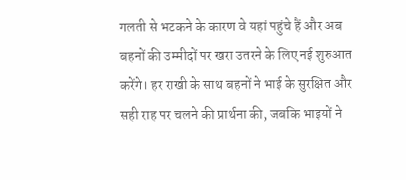गलती से भटकने के कारण वे यहां पहुंचे हैं और अब बहनों की उम्मीदों पर खरा उतरने के लिए नई शुरुआत करेंगे। हर राखी के साथ बहनों ने भाई के सुरक्षित और सही राह पर चलने की प्रार्थना की, जबकि भाइयों ने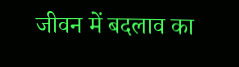जीवन में बदलाव का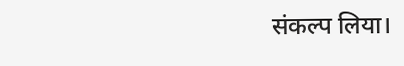संकल्प लिया।